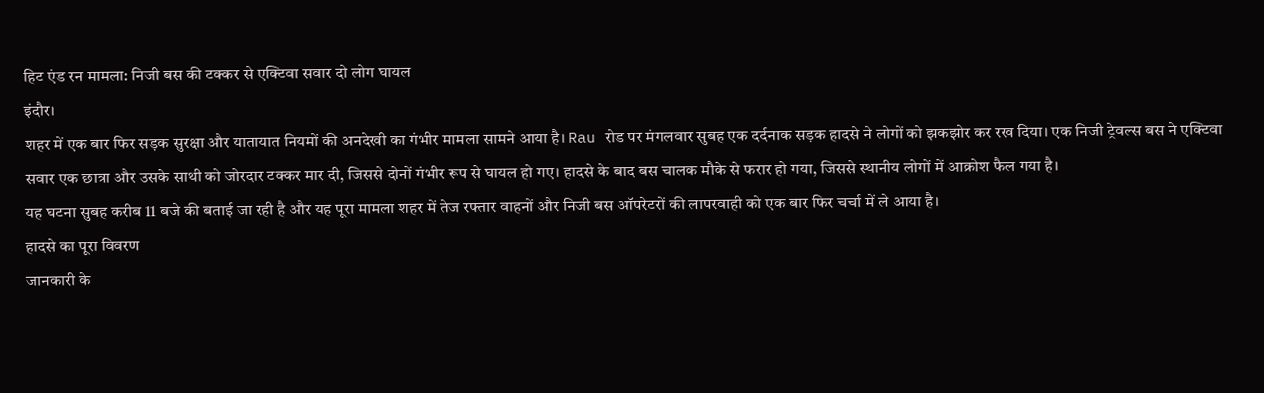हिट एंड रन मामला: निजी बस की टक्कर से एक्टिवा सवार दो लोग घायल
इंदौर।
शहर में एक बार फिर सड़क सुरक्षा और यातायात नियमों की अनदेखी का गंभीर मामला सामने आया है। Rau रोड पर मंगलवार सुबह एक दर्दनाक सड़क हादसे ने लोगों को झकझोर कर रख दिया। एक निजी ट्रेवल्स बस ने एक्टिवा सवार एक छात्रा और उसके साथी को जोरदार टक्कर मार दी, जिससे दोनों गंभीर रूप से घायल हो गए। हादसे के बाद बस चालक मौके से फरार हो गया, जिससे स्थानीय लोगों में आक्रोश फैल गया है।
यह घटना सुबह करीब 11 बजे की बताई जा रही है और यह पूरा मामला शहर में तेज रफ्तार वाहनों और निजी बस ऑपरेटरों की लापरवाही को एक बार फिर चर्चा में ले आया है।
हादसे का पूरा विवरण
जानकारी के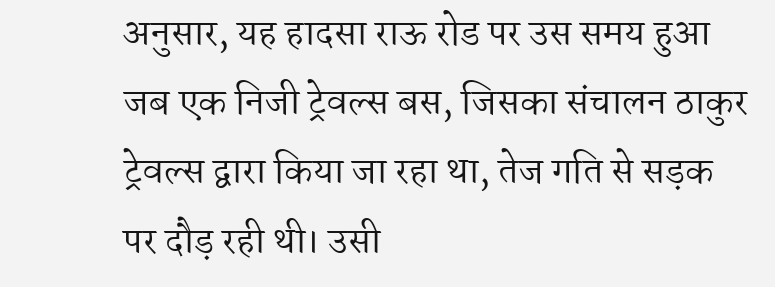अनुसार, यह हादसा राऊ रोड पर उस समय हुआ जब एक निजी ट्रेवल्स बस, जिसका संचालन ठाकुर ट्रेवल्स द्वारा किया जा रहा था, तेज गति से सड़क पर दौड़ रही थी। उसी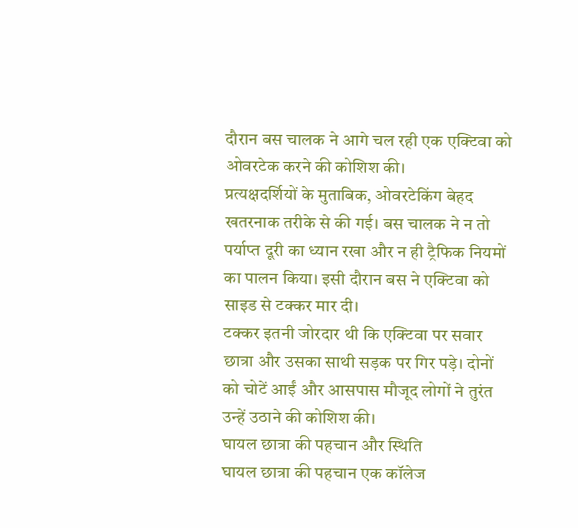दौरान बस चालक ने आगे चल रही एक एक्टिवा को ओवरटेक करने की कोशिश की।
प्रत्यक्षदर्शियों के मुताबिक, ओवरटेकिंग बेहद खतरनाक तरीके से की गई। बस चालक ने न तो पर्याप्त दूरी का ध्यान रखा और न ही ट्रैफिक नियमों का पालन किया। इसी दौरान बस ने एक्टिवा को साइड से टक्कर मार दी।
टक्कर इतनी जोरदार थी कि एक्टिवा पर सवार छात्रा और उसका साथी सड़क पर गिर पड़े। दोनों को चोटें आईं और आसपास मौजूद लोगों ने तुरंत उन्हें उठाने की कोशिश की।
घायल छात्रा की पहचान और स्थिति
घायल छात्रा की पहचान एक कॉलेज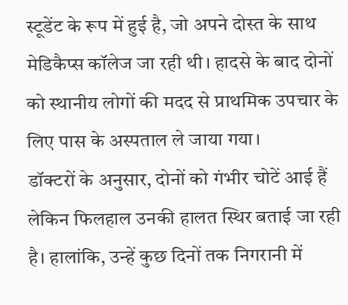स्टूडेंट के रूप में हुई है, जो अपने दोस्त के साथ मेडिकैप्स कॉलेज जा रही थी। हादसे के बाद दोनों को स्थानीय लोगों की मदद से प्राथमिक उपचार के लिए पास के अस्पताल ले जाया गया।
डॉक्टरों के अनुसार, दोनों को गंभीर चोटें आई हैं लेकिन फिलहाल उनकी हालत स्थिर बताई जा रही है। हालांकि, उन्हें कुछ दिनों तक निगरानी में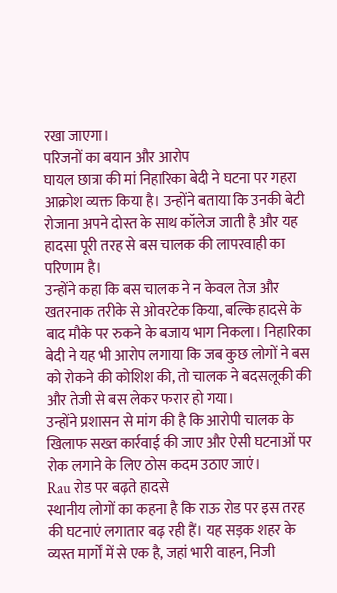रखा जाएगा।
परिजनों का बयान और आरोप
घायल छात्रा की मां निहारिका बेदी ने घटना पर गहरा आक्रोश व्यक्त किया है। उन्होंने बताया कि उनकी बेटी रोजाना अपने दोस्त के साथ कॉलेज जाती है और यह हादसा पूरी तरह से बस चालक की लापरवाही का परिणाम है।
उन्होंने कहा कि बस चालक ने न केवल तेज और खतरनाक तरीके से ओवरटेक किया, बल्कि हादसे के बाद मौके पर रुकने के बजाय भाग निकला। निहारिका बेदी ने यह भी आरोप लगाया कि जब कुछ लोगों ने बस को रोकने की कोशिश की, तो चालक ने बदसलूकी की और तेजी से बस लेकर फरार हो गया।
उन्होंने प्रशासन से मांग की है कि आरोपी चालक के खिलाफ सख्त कार्रवाई की जाए और ऐसी घटनाओं पर रोक लगाने के लिए ठोस कदम उठाए जाएं।
Rau रोड पर बढ़ते हादसे
स्थानीय लोगों का कहना है कि राऊ रोड पर इस तरह की घटनाएं लगातार बढ़ रही हैं। यह सड़क शहर के व्यस्त मार्गों में से एक है, जहां भारी वाहन, निजी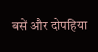बसें और दोपहिया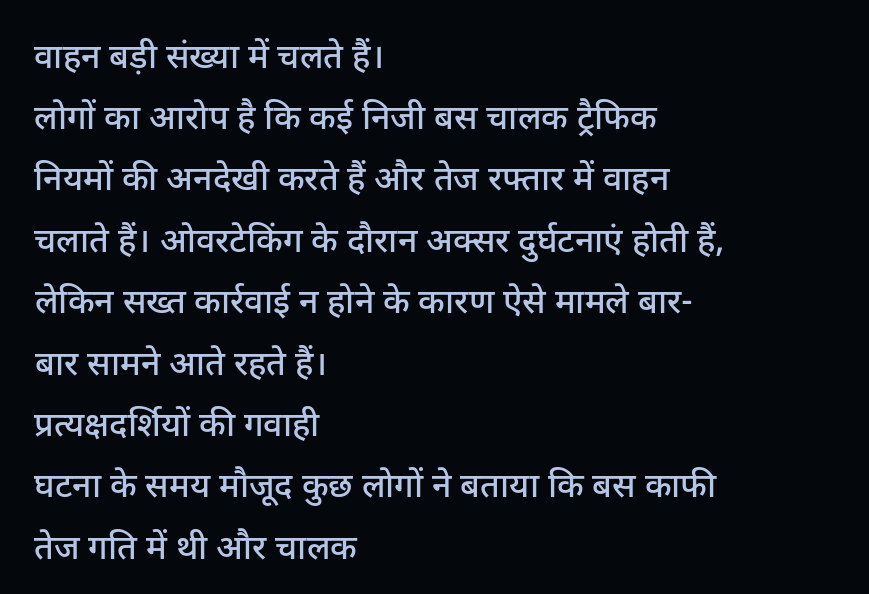वाहन बड़ी संख्या में चलते हैं।
लोगों का आरोप है कि कई निजी बस चालक ट्रैफिक नियमों की अनदेखी करते हैं और तेज रफ्तार में वाहन चलाते हैं। ओवरटेकिंग के दौरान अक्सर दुर्घटनाएं होती हैं, लेकिन सख्त कार्रवाई न होने के कारण ऐसे मामले बार-बार सामने आते रहते हैं।
प्रत्यक्षदर्शियों की गवाही
घटना के समय मौजूद कुछ लोगों ने बताया कि बस काफी तेज गति में थी और चालक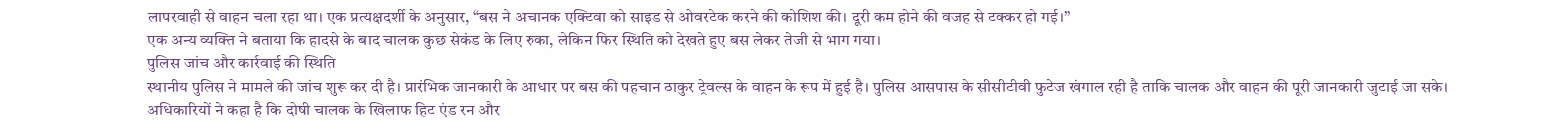लापरवाही से वाहन चला रहा था। एक प्रत्यक्षदर्शी के अनुसार, “बस ने अचानक एक्टिवा को साइड से ओवरटेक करने की कोशिश की। दूरी कम होने की वजह से टक्कर हो गई।”
एक अन्य व्यक्ति ने बताया कि हादसे के बाद चालक कुछ सेकंड के लिए रुका, लेकिन फिर स्थिति को देखते हुए बस लेकर तेजी से भाग गया।
पुलिस जांच और कार्रवाई की स्थिति
स्थानीय पुलिस ने मामले की जांच शुरू कर दी है। प्रारंभिक जानकारी के आधार पर बस की पहचान ठाकुर ट्रेवल्स के वाहन के रूप में हुई है। पुलिस आसपास के सीसीटीवी फुटेज खंगाल रही है ताकि चालक और वाहन की पूरी जानकारी जुटाई जा सके।
अधिकारियों ने कहा है कि दोषी चालक के खिलाफ हिट एंड रन और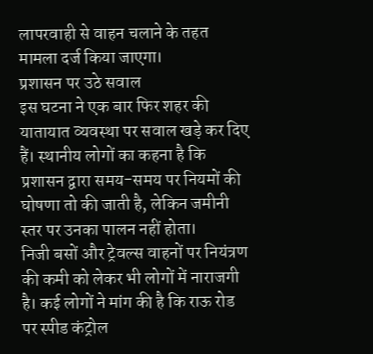लापरवाही से वाहन चलाने के तहत मामला दर्ज किया जाएगा।
प्रशासन पर उठे सवाल
इस घटना ने एक बार फिर शहर की यातायात व्यवस्था पर सवाल खड़े कर दिए हैं। स्थानीय लोगों का कहना है कि प्रशासन द्वारा समय-समय पर नियमों की घोषणा तो की जाती है, लेकिन जमीनी स्तर पर उनका पालन नहीं होता।
निजी बसों और ट्रेवल्स वाहनों पर नियंत्रण की कमी को लेकर भी लोगों में नाराजगी है। कई लोगों ने मांग की है कि राऊ रोड पर स्पीड कंट्रोल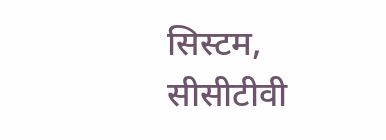सिस्टम, सीसीटीवी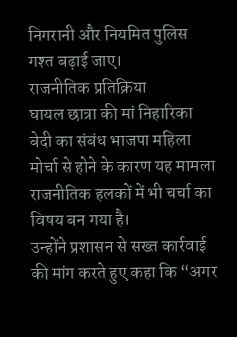निगरानी और नियमित पुलिस गश्त बढ़ाई जाए।
राजनीतिक प्रतिक्रिया
घायल छात्रा की मां निहारिका बेदी का संबंध भाजपा महिला मोर्चा से होने के कारण यह मामला राजनीतिक हलकों में भी चर्चा का विषय बन गया है।
उन्होंने प्रशासन से सख्त कार्रवाई की मांग करते हुए कहा कि “अगर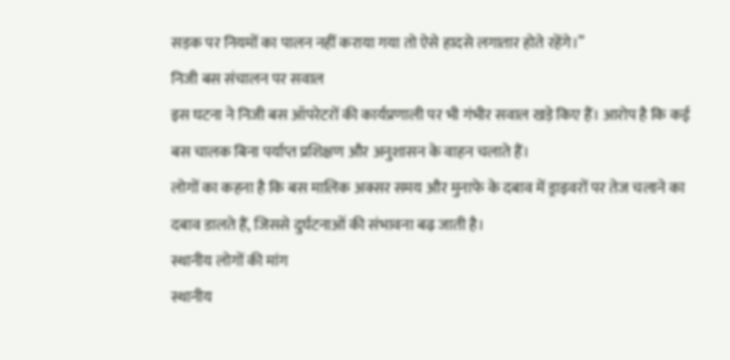सड़क पर नियमों का पालन नहीं कराया गया तो ऐसे हादसे लगातार होते रहेंगे।”
निजी बस संचालन पर सवाल
इस घटना ने निजी बस ऑपरेटरों की कार्यप्रणाली पर भी गंभीर सवाल खड़े किए हैं। आरोप है कि कई बस चालक बिना पर्याप्त प्रशिक्षण और अनुशासन के वाहन चलाते हैं।
लोगों का कहना है कि बस मालिक अक्सर समय और मुनाफे के दबाव में ड्राइवरों पर तेज चलाने का दबाव डालते हैं, जिससे दुर्घटनाओं की संभावना बढ़ जाती है।
स्थानीय लोगों की मांग
स्थानीय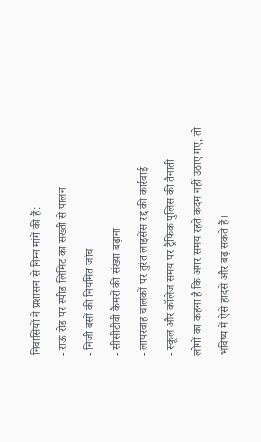निवासियों ने प्रशासन से निम्न मांगें की हैं:
- राऊ रोड पर स्पीड लिमिट का सख्ती से पालन
- निजी बसों की नियमित जांच
- सीसीटीवी कैमरों की संख्या बढ़ाना
- लापरवाह चालकों पर तुरंत लाइसेंस रद्द की कार्रवाई
- स्कूल और कॉलेज समय पर ट्रैफिक पुलिस की तैनाती
लोगों का कहना है कि अगर समय रहते कदम नहीं उठाए गए, तो भविष्य में ऐसे हादसे और बढ़ सकते हैं।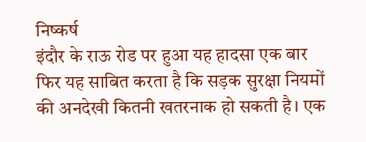निष्कर्ष
इंदौर के राऊ रोड पर हुआ यह हादसा एक बार फिर यह साबित करता है कि सड़क सुरक्षा नियमों की अनदेखी कितनी खतरनाक हो सकती है। एक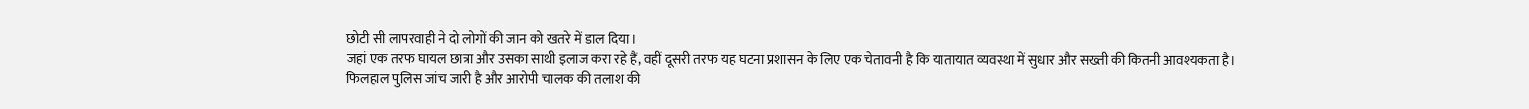छोटी सी लापरवाही ने दो लोगों की जान को खतरे में डाल दिया।
जहां एक तरफ घायल छात्रा और उसका साथी इलाज करा रहे हैं, वहीं दूसरी तरफ यह घटना प्रशासन के लिए एक चेतावनी है कि यातायात व्यवस्था में सुधार और सख्ती की कितनी आवश्यकता है।
फिलहाल पुलिस जांच जारी है और आरोपी चालक की तलाश की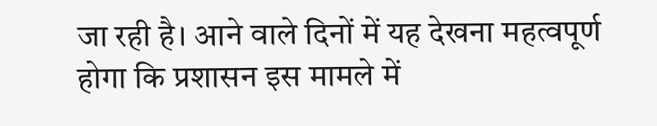जा रही है। आने वाले दिनों में यह देखना महत्वपूर्ण होगा कि प्रशासन इस मामले में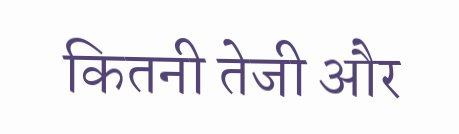कितनी तेजी और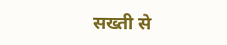सख्ती से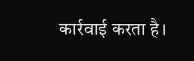कार्रवाई करता है।